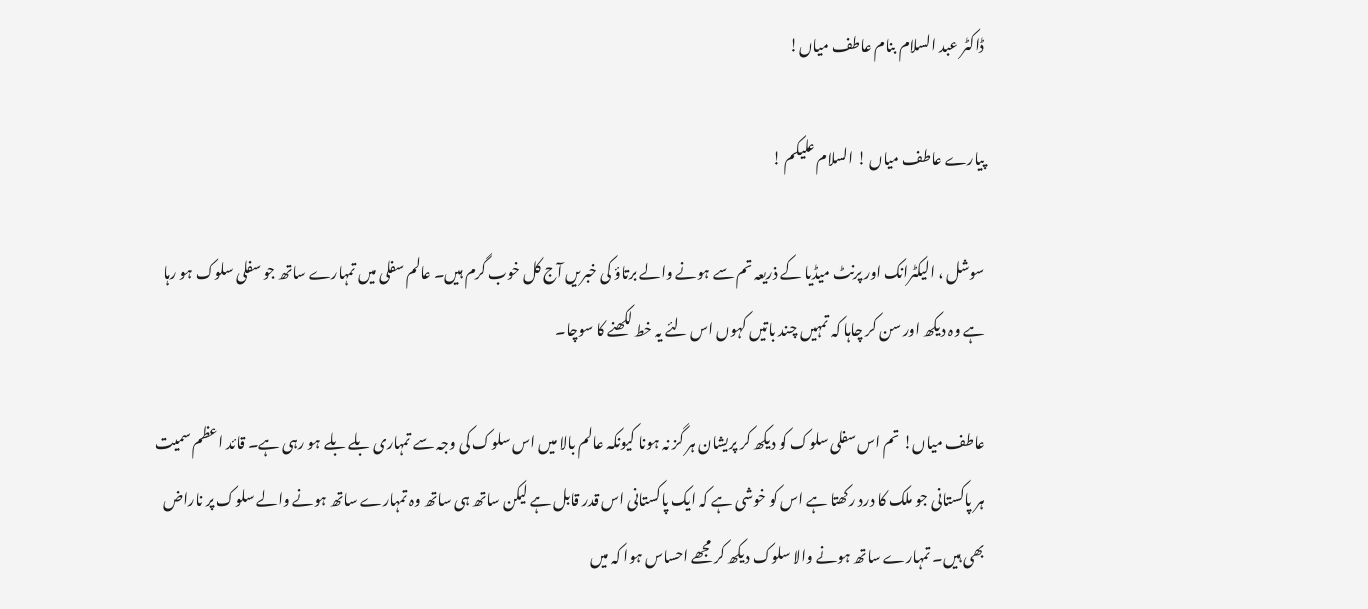ڈاکٹر عبد السلام بنام عاطف میاں!

پیارے عاطف میاں ! السلام علیکم !

سوشل ، الیکٹرانک اور پرنٹ میڈیا کے ذریعہ تم سے ہونے والے برتاؤ کی خبریں آج کل خوب گرم ہیں۔ عالم سفلی میں تمہارے ساتھ جو سفلی سلوک ہو رہا ہے وہ دیکھ اور سن کر چاہا کہ تمہیں چند باتیں کہوں اس لئے یہ خط لکھنے کا سوچا۔

عاطف میاں! تم اس سفلی سلوک کو دیکھ کر پریشان ہر گز نہ ہونا کیونکہ عالم بالا میں اس سلوک کی وجہ سے تمہاری بلے بلے ہو رہی ہے۔ قائد اعظم سمیت ہر پاکستانی جو ملک کا درد رکھتا ہے اس کو خوشی ہے کہ ایک پاکستانی اس قدر قابل ہے لیکن ساتھ ہی ساتھ وہ تمہارے ساتھ ہونے والے سلوک پر ناراض بھی ہیں۔ تمہارے ساتھ ہونے والا سلوک دیکھ کر مجھے احساس ہوا کہ میں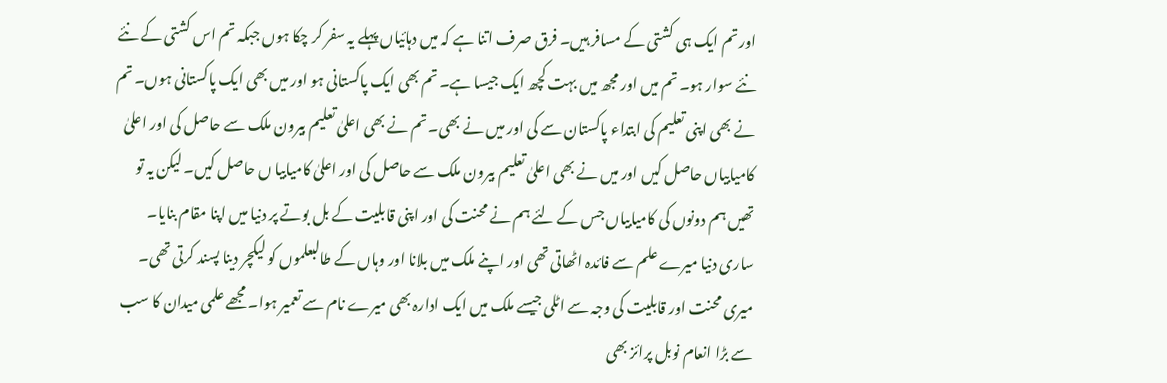اور تم ایک ہی کشتی کے مسافر ہیں۔ فرق صرف اتنا ہے کہ میں دہائیاں پہلے یہ سفر کر چکا ہوں جبکہ تم اس کشتی کے نئے نئے سوار ہو۔ تم میں اور مجھ میں بہت کچھ ایک جیسا ہے۔ تم بھی ایک پاکستانی ہو اور میں بھی ایک پاکستانی ہوں۔ تم نے بھی اپنی تعلیم کی ابتداء پاکستان سے کی اور میں نے بھی۔ تم نے بھی اعلیٰ تعلیم بیرون ملک سے حاصل کی اور اعلیٰ کامیابیاں حاصل کیں اور میں نے بھی اعلیٰ تعلیم بیرون ملک سے حاصل کی اور اعلیٰ کامیابیا ں حاصل کیں۔ لیکن یہ تو تھیں ہم دونوں کی کامیابیاں جس کے لئے ہم نے محنت کی اور اپنی قابلیت کے بل بوتے پر دنیا میں اپنا مقام بنایا۔ ساری دنیا میرے علم سے فائدہ اٹھاتی تھی اور اپنے ملک میں بلانا اور وہاں کے طالبعلموں کو لیکچر دینا پسند کرتی تھی۔ میری محنت اور قابلیت کی وجہ سے اٹلی جیسے ملک میں ایک ادارہ بھی میرے نام سے تعمیر ہوا۔ مجھے علمی میدان کا سب سے بڑا انعام نوبل پرائز بھی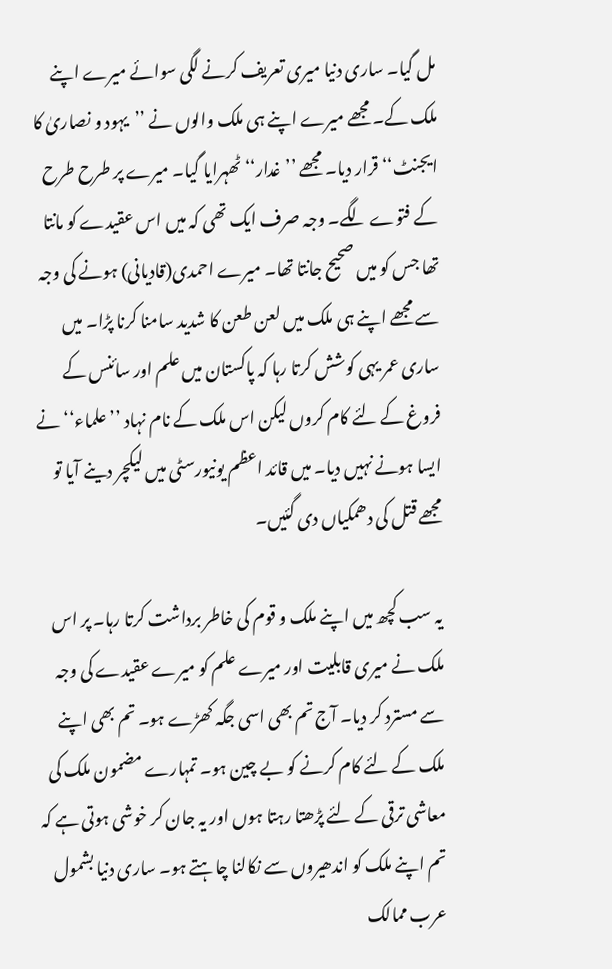مل گیا۔ ساری دنیا میری تعریف کرنے لگی سوائے میرے اپنے ملک کے۔ مجھے میرے اپنے ہی ملک والوں نے ’’یہود و نصاریٰ کا ایجنٹ‘‘ قرار دیا۔ مجھے ’’غدار‘‘ ٹھہرایا گیا۔ میرے پر طرح طرح کے فتوے لگے۔ وجہ صرف ایک تھی کہ میں اس عقیدے کو مانتا تھا جس کو میں صحیح جانتا تھا۔ میرے احمدی(قادیانی) ہونے کی وجہ سے مجھے اپنے ہی ملک میں لعن طعن کا شدید سامنا کرنا پڑا۔ میں ساری عمر یہی کوشش کرتا رہا کہ پاکستان میں علم اور سائنس کے فروغ کے لئے کام کروں لیکن اس ملک کے نام نہاد ’’علماء‘‘ نے ایسا ہونے نہیں دیا۔ میں قائد اعظم یونیورسٹی میں لیکچر دینے آیا تو مجھے قتل کی دھمکیاں دی گئیں۔

یہ سب کچھ میں اپنے ملک و قوم کی خاطر برداشت کرتا رہا۔ پر اس ملک نے میری قابلیت اور میرے علم کو میرے عقیدے کی وجہ سے مسترد کر دیا۔ آج تم بھی اسی جگہ کھڑے ہو۔ تم بھی اپنے ملک کے لئے کام کرنے کو بے چین ہو۔ تمہارے مضمون ملک کی معاشی ترقی کے لئے پڑھتا رہتا ہوں اور یہ جان کر خوشی ہوتی ہے کہ تم اپنے ملک کو اندھیروں سے نکالنا چاہتے ہو۔ ساری دنیا بشمول عرب ممالک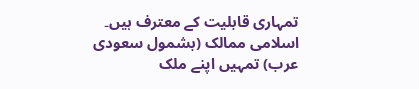تمہاری قابلیت کے معترف ہیں۔ اسلامی ممالک (بشمول سعودی عرب) تمہیں اپنے ملک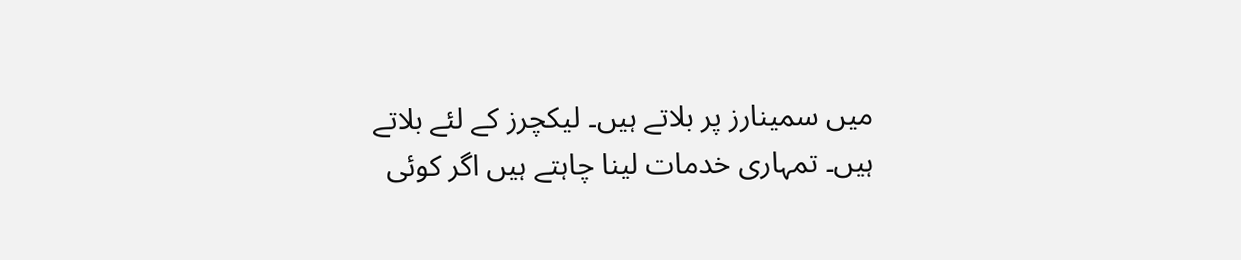میں سمینارز پر بلاتے ہیں۔ لیکچرز کے لئے بلاتے ہیں۔ تمہاری خدمات لینا چاہتے ہیں اگر کوئی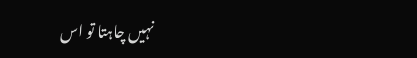نہیں چاہتا تو اس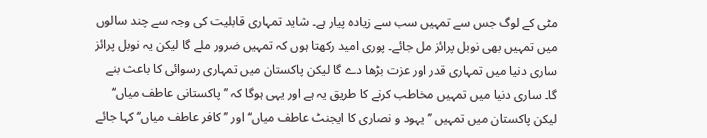مٹی کے لوگ جس سے تمہیں سب سے زیادہ پیار ہے۔ شاید تمہاری قابلیت کی وجہ سے چند سالوں میں تمہیں بھی نوبل پرائز مل جائے۔ پوری امید رکھتا ہوں کہ تمہیں ضرور ملے گا لیکن یہ نوبل پرائز ساری دنیا میں تمہاری قدر اور عزت بڑھا دے گا لیکن پاکستان میں تمہاری رسوائی کا باعث بنے گا۔ ساری دنیا میں تمہیں مخاطب کرنے کا طریق یہ ہے اور یہی ہوگا کہ ’’پاکستانی عاطف میاں‘‘ لیکن پاکستان میں تمہیں ’’یہود و نصاری کا ایجنٹ عاطف میاں‘‘ اور ’’کافر عاطف میاں‘‘ کہا جائے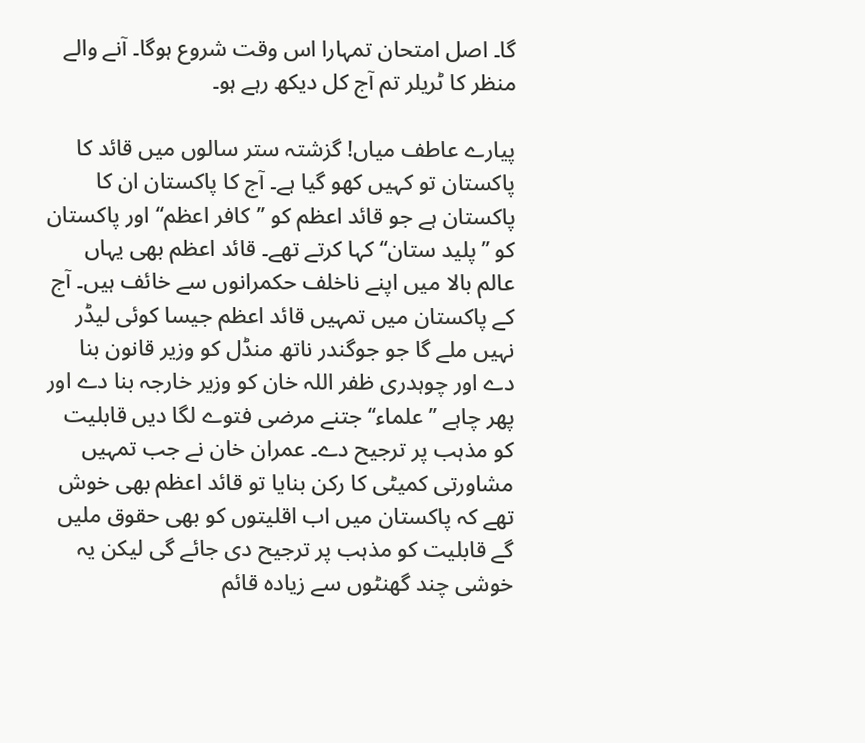گا۔ اصل امتحان تمہارا اس وقت شروع ہوگا۔ آنے والے منظر کا ٹریلر تم آج کل دیکھ رہے ہو۔

پیارے عاطف میاں! گزشتہ ستر سالوں میں قائد کا پاکستان تو کہیں کھو گیا ہے۔ آج کا پاکستان ان کا پاکستان ہے جو قائد اعظم کو ’’کافر اعظم‘‘ اور پاکستان کو ’’پلید ستان‘‘ کہا کرتے تھے۔ قائد اعظم بھی یہاں عالم بالا میں اپنے ناخلف حکمرانوں سے خائف ہیں۔ آج کے پاکستان میں تمہیں قائد اعظم جیسا کوئی لیڈر نہیں ملے گا جو جوگندر ناتھ منڈل کو وزیر قانون بنا دے اور چوہدری ظفر اللہ خان کو وزیر خارجہ بنا دے اور پھر چاہے ’’علماء‘‘ جتنے مرضی فتوے لگا دیں قابلیت کو مذہب پر ترجیح دے۔ عمران خان نے جب تمہیں مشاورتی کمیٹی کا رکن بنایا تو قائد اعظم بھی خوش تھے کہ پاکستان میں اب اقلیتوں کو بھی حقوق ملیں گے قابلیت کو مذہب پر ترجیح دی جائے گی لیکن یہ خوشی چند گھنٹوں سے زیادہ قائم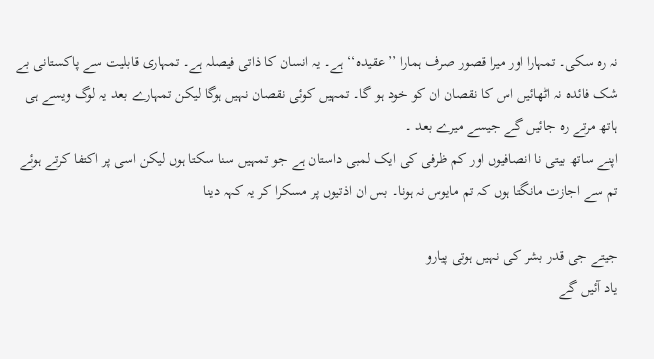نہ رہ سکی۔ تمہارا اور میرا قصور صرف ہمارا ’’عقیدہ‘‘ ہے۔ یہ انسان کا ذاتی فیصلہ ہے۔ تمہاری قابلیت سے پاکستانی بے شک فائدہ نہ اٹھائیں اس کا نقصان ان کو خود ہو گا۔ تمہیں کوئی نقصان نہیں ہوگا لیکن تمہارے بعد یہ لوگ ویسے ہی ہاتھ مرتے رہ جائیں گے جیسے میرے بعد ۔
اپنے ساتھ بیتی نا انصافیوں اور کم ظرفی کی ایک لمبی داستان ہے جو تمہیں سنا سکتا ہوں لیکن اسی پر اکتفا کرتے ہوئے تم سے اجازت مانگتا ہوں کہ تم مایوس نہ ہونا۔ بس ان اذتیوں پر مسکرا کر یہ کہہ دینا

جیتے جی قدر بشر کی نہیں ہوتی پیارو
یاد آئیں گے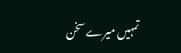تمہیں میرے سخن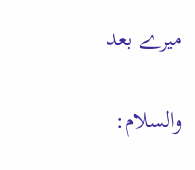میرے بعد

والسلام: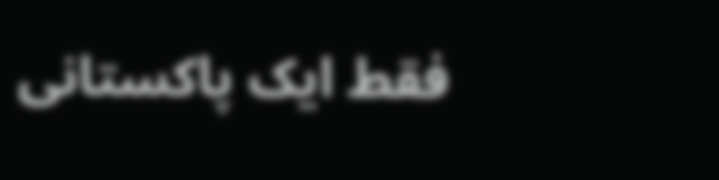فقط ایک پاکستانی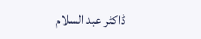ڈاکٹر عبد السلام